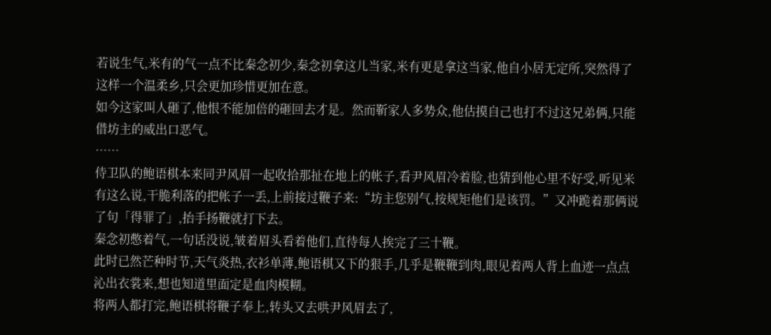若说生气,米有的气一点不比秦念初少,秦念初拿这儿当家,米有更是拿这当家,他自小居无定所,突然得了这样一个温柔乡,只会更加珍惜更加在意。
如今这家叫人砸了,他恨不能加倍的砸回去才是。然而靳家人多势众,他估摸自己也打不过这兄弟俩,只能借坊主的威出口恶气。
……
侍卫队的鲍语棋本来同尹风眉一起收拾那扯在地上的帐子,看尹风眉冷着脸,也猜到他心里不好受,听见米有这么说,干脆利落的把帐子一丢,上前接过鞭子来:“坊主您别气,按规矩他们是该罚。”又冲跪着那俩说了句「得罪了」,抬手扬鞭就打下去。
秦念初憋着气,一句话没说,皱着眉头看着他们,直待每人挨完了三十鞭。
此时已然芒种时节,天气炎热,衣衫单薄,鲍语棋又下的狠手,几乎是鞭鞭到肉,眼见着两人背上血迹一点点沁出衣裳来,想也知道里面定是血肉模糊。
将两人都打完,鲍语棋将鞭子奉上,转头又去哄尹风眉去了,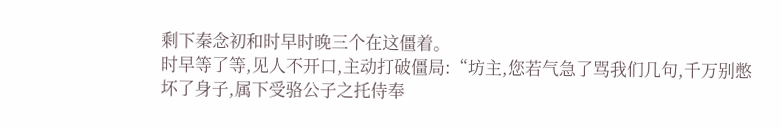剩下秦念初和时早时晚三个在这僵着。
时早等了等,见人不开口,主动打破僵局:“坊主,您若气急了骂我们几句,千万别憋坏了身子,属下受骆公子之托侍奉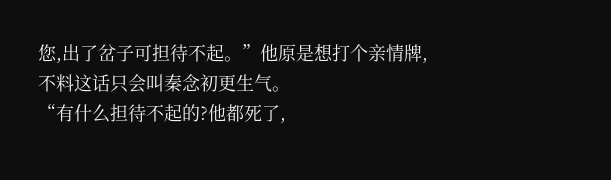您,出了岔子可担待不起。”他原是想打个亲情牌,不料这话只会叫秦念初更生气。
“有什么担待不起的?他都死了,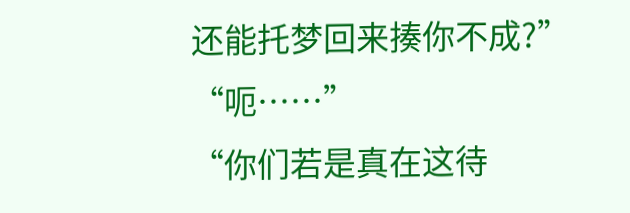还能托梦回来揍你不成?”
“呃……”
“你们若是真在这待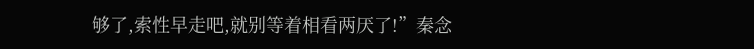够了,索性早走吧,就别等着相看两厌了!”秦念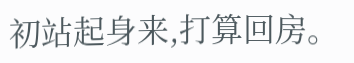初站起身来,打算回房。